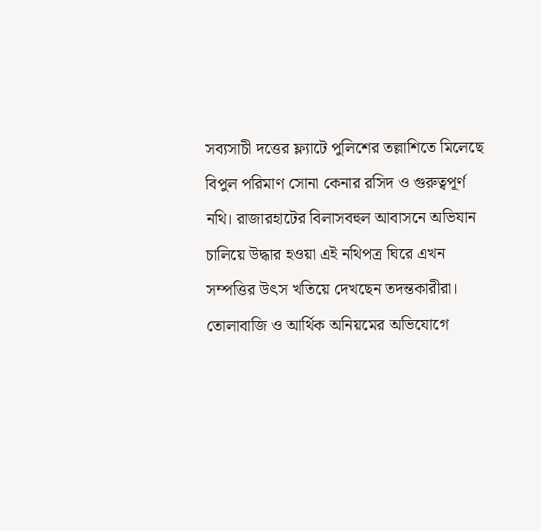সব্যসাচী দত্তের ফ্ল্যাটে পুলিশের তল্লাশিতে মিলেছে বিপুল পরিমাণ সোনা কেনার রসিদ ও গুরুত্বপূর্ণ নথি। রাজারহাটের বিলাসবহুল আবাসনে অভিযান চালিয়ে উদ্ধার হওয়া এই নথিপত্র ঘিরে এখন সম্পত্তির উৎস খতিয়ে দেখছেন তদন্তকারীরা।
তোলাবাজি ও আর্থিক অনিয়মের অভিযোগে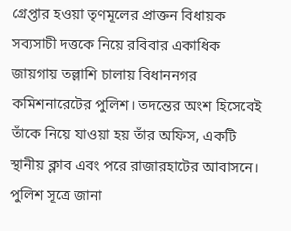গ্রেপ্তার হওয়া তৃণমূলের প্রাক্তন বিধায়ক সব্যসাচী দত্তকে নিয়ে রবিবার একাধিক জায়গায় তল্লাশি চালায় বিধাননগর কমিশনারেটের পুলিশ। তদন্তের অংশ হিসেবেই তাঁকে নিয়ে যাওয়া হয় তাঁর অফিস, একটি স্থানীয় ক্লাব এবং পরে রাজারহাটের আবাসনে।
পুলিশ সূত্রে জানা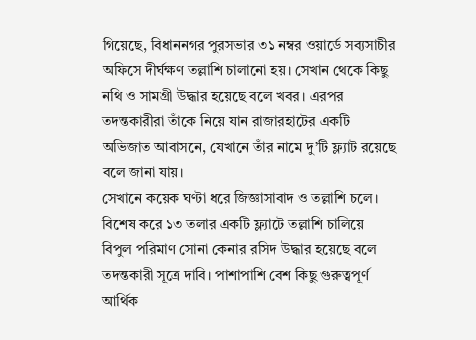গিয়েছে, বিধাননগর পুরসভার ৩১ নম্বর ওয়ার্ডে সব্যসাচীর অফিসে দীর্ঘক্ষণ তল্লাশি চালানো হয়। সেখান থেকে কিছু নথি ও সামগ্রী উদ্ধার হয়েছে বলে খবর। এরপর তদন্তকারীরা তাঁকে নিয়ে যান রাজারহাটের একটি অভিজাত আবাসনে, যেখানে তাঁর নামে দু’টি ফ্ল্যাট রয়েছে বলে জানা যায়।
সেখানে কয়েক ঘণ্টা ধরে জিজ্ঞাসাবাদ ও তল্লাশি চলে। বিশেষ করে ১৩ তলার একটি ফ্ল্যাটে তল্লাশি চালিয়ে বিপুল পরিমাণ সোনা কেনার রসিদ উদ্ধার হয়েছে বলে তদন্তকারী সূত্রে দাবি। পাশাপাশি বেশ কিছু গুরুত্বপূর্ণ আর্থিক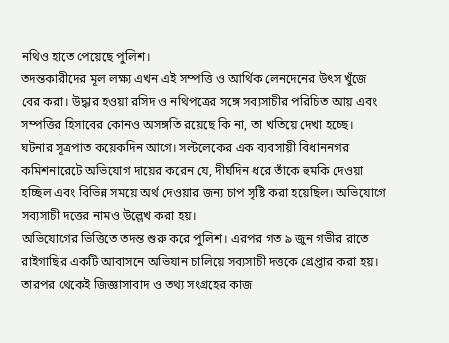নথিও হাতে পেয়েছে পুলিশ।
তদন্তকারীদের মূল লক্ষ্য এখন এই সম্পত্তি ও আর্থিক লেনদেনের উৎস খুঁজে বের করা। উদ্ধার হওয়া রসিদ ও নথিপত্রের সঙ্গে সব্যসাচীর পরিচিত আয় এবং সম্পত্তির হিসাবের কোনও অসঙ্গতি রয়েছে কি না, তা খতিয়ে দেখা হচ্ছে।
ঘটনার সূত্রপাত কয়েকদিন আগে। সল্টলেকের এক ব্যবসায়ী বিধাননগর কমিশনারেটে অভিযোগ দায়ের করেন যে, দীর্ঘদিন ধরে তাঁকে হুমকি দেওয়া হচ্ছিল এবং বিভিন্ন সময়ে অর্থ দেওয়ার জন্য চাপ সৃষ্টি করা হয়েছিল। অভিযোগে সব্যসাচী দত্তের নামও উল্লেখ করা হয়।
অভিযোগের ভিত্তিতে তদন্ত শুরু করে পুলিশ। এরপর গত ৯ জুন গভীর রাতে রাইগাছির একটি আবাসনে অভিযান চালিয়ে সব্যসাচী দত্তকে গ্রেপ্তার করা হয়। তারপর থেকেই জিজ্ঞাসাবাদ ও তথ্য সংগ্রহের কাজ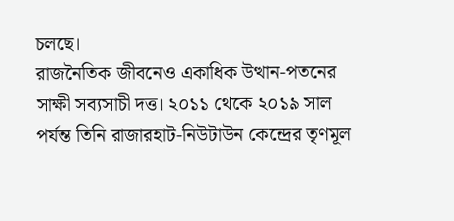চলছে।
রাজনৈতিক জীবনেও একাধিক উত্থান-পতনের সাক্ষী সব্যসাচী দত্ত। ২০১১ থেকে ২০১৯ সাল পর্যন্ত তিনি রাজারহাট-নিউটাউন কেন্দ্রের তৃণমূল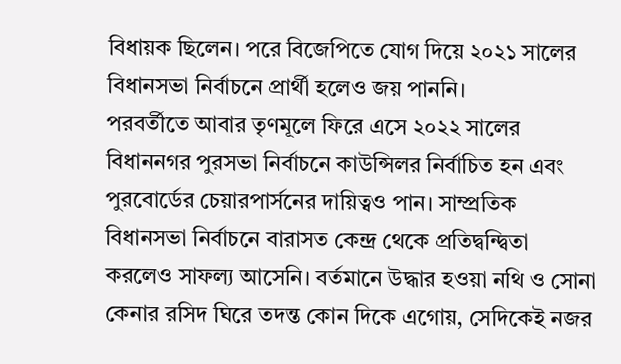বিধায়ক ছিলেন। পরে বিজেপিতে যোগ দিয়ে ২০২১ সালের বিধানসভা নির্বাচনে প্রার্থী হলেও জয় পাননি।
পরবর্তীতে আবার তৃণমূলে ফিরে এসে ২০২২ সালের বিধাননগর পুরসভা নির্বাচনে কাউন্সিলর নির্বাচিত হন এবং পুরবোর্ডের চেয়ারপার্সনের দায়িত্বও পান। সাম্প্রতিক বিধানসভা নির্বাচনে বারাসত কেন্দ্র থেকে প্রতিদ্বন্দ্বিতা করলেও সাফল্য আসেনি। বর্তমানে উদ্ধার হওয়া নথি ও সোনা কেনার রসিদ ঘিরে তদন্ত কোন দিকে এগোয়, সেদিকেই নজর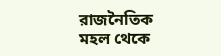রাজনৈতিক মহল থেকে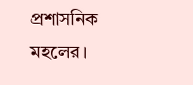প্রশাসনিক মহলের।